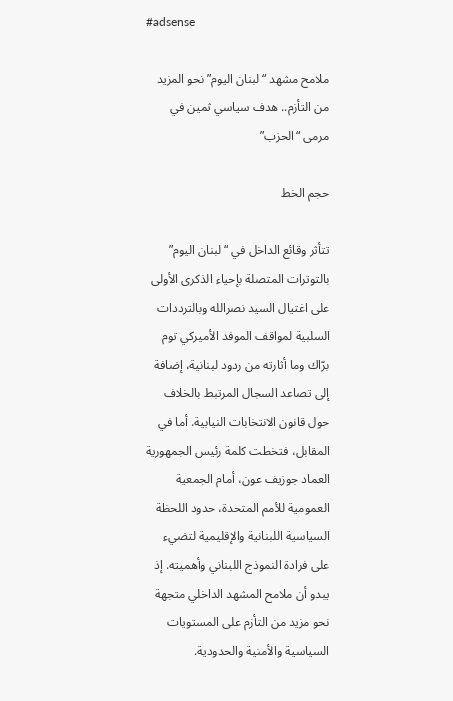#adsense

ملامح مشهد “لبنان اليوم” نحو المزيد من التأزم.. هدف سياسي ثمين في مرمى “الحزب”

حجم الخط

تتأثر وقائع الداخل في “لبنان اليوم” بالتوترات المتصلة بإحياء الذكرى الأولى على اغتيال السيد نصرالله وبالترددات السلبية لمواقف الموفد الأميركي توم برّاك وما أثارته من ردود لبنانية، إضافة إلى تصاعد السجال المرتبط بالخلاف حول قانون الانتخابات النيابية. أما في المقابل، فتخطت كلمة رئيس الجمهورية العماد جوزيف عون، أمام الجمعية العمومية للأمم المتحدة، حدود اللحظة السياسية اللبنانية والإقليمية لتضيء على فرادة النموذج اللبناني وأهميته. إذ يبدو أن ملامح المشهد الداخلي متجهة نحو مزيد من التأزم على المستويات السياسية والأمنية والحدودية.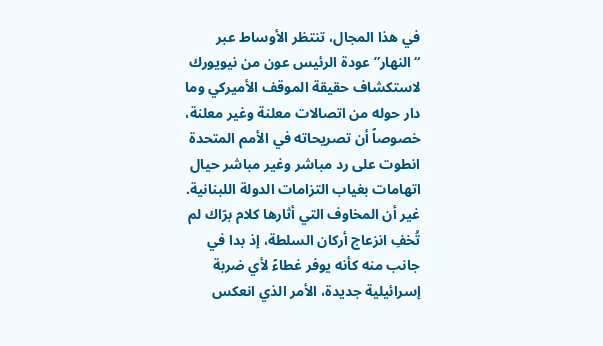في هذا المجال، تنتظر الأوساط عبر “النهار” عودة الرئيس عون من نيويورك لاستكشاف حقيقة الموقف الأميركي وما دار حوله من اتصالات معلنة وغير معلنة، خصوصاً أن تصريحاته في الأمم المتحدة انطوت على رد مباشر وغير مباشر حيال اتهامات بغياب التزامات الدولة اللبنانية.
غير أن المخاوف التي أثارها كلام برّاك لم تُخفِ انزعاج أركان السلطة، إذ بدا في جانب منه كأنه يوفر غطاءً لأي ضربة إسرائيلية جديدة، الأمر الذي انعكس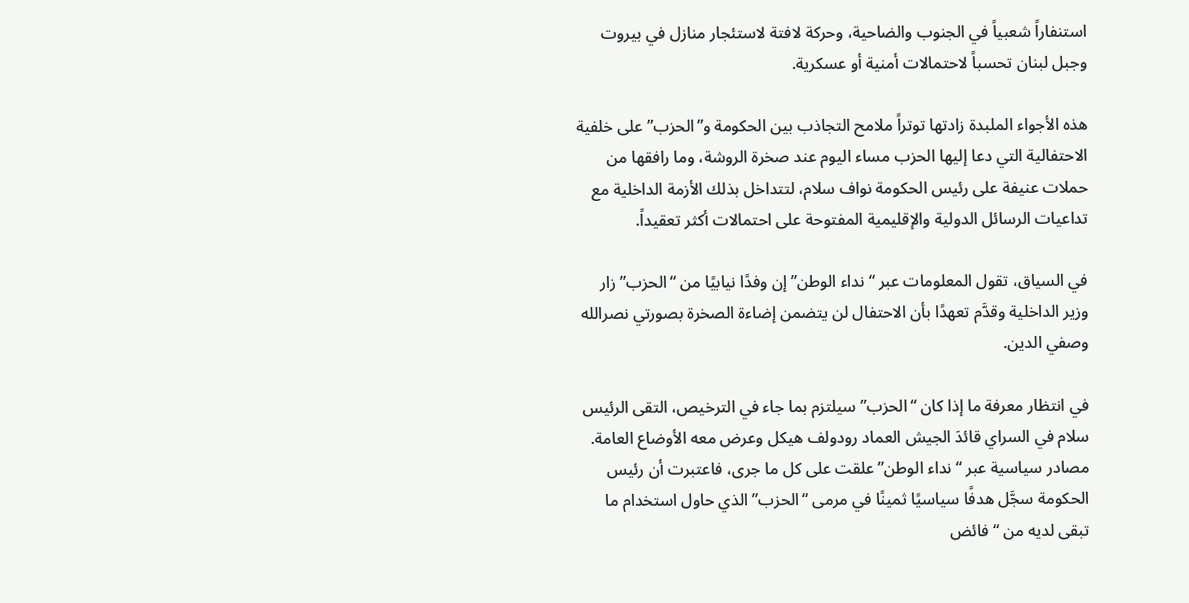استنفاراً شعبياً في الجنوب والضاحية، وحركة لافتة لاستئجار منازل في بيروت وجبل لبنان تحسباً لاحتمالات أمنية أو عسكرية.

هذه الأجواء الملبدة زادتها توتراً ملامح التجاذب بين الحكومة و”الحزب” على خلفية الاحتفالية التي دعا إليها الحزب مساء اليوم عند صخرة الروشة، وما رافقها من حملات عنيفة على رئيس الحكومة نواف سلام، لتتداخل بذلك الأزمة الداخلية مع تداعيات الرسائل الدولية والإقليمية المفتوحة على احتمالات أكثر تعقيداً.

في السياق، تقول المعلومات عبر “نداء الوطن” إن وفدًا نيابيًا من “الحزب” زار وزير الداخلية وقدَّم تعهدًا بأن الاحتفال لن يتضمن إضاءة الصخرة بصورتي نصرالله وصفي الدين.

في انتظار معرفة ما إذا كان “الحزب” سيلتزم بما جاء في الترخيص، التقى الرئيس سلام في السراي قائدَ الجيش العماد رودولف هيكل وعرض معه الأوضاع العامة. مصادر سياسية عبر “نداء الوطن” علقت على كل ما جرى، فاعتبرت أن رئيس الحكومة سجَّل هدفًا سياسيًا ثمينًا في مرمى “الحزب” الذي حاول استخدام ما تبقى لديه من “فائض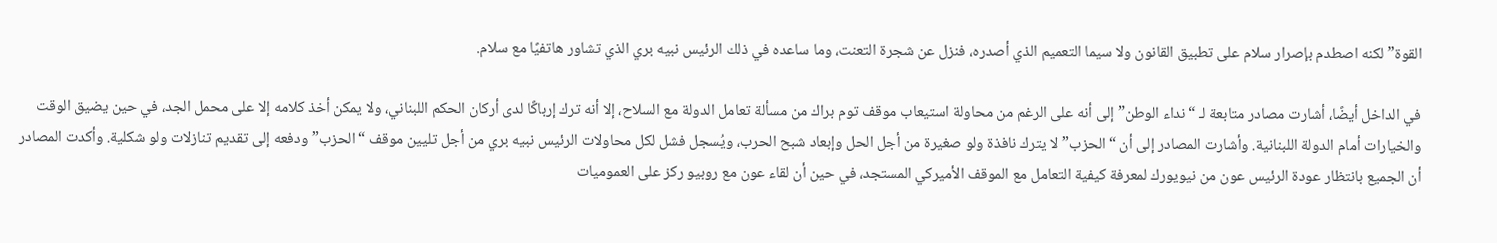القوة” لكنه اصطدم بإصرار سلام على تطبيق القانون ولا سيما التعميم الذي أصدره، فنزل عن شجرة التعنت، وما ساعده في ذلك الرئيس نبيه بري الذي تشاور هاتفيًا مع سلام.

في الداخل أيضًا، أشارت مصادر متابعة لـ “نداء الوطن” إلى أنه على الرغم من محاولة استيعاب موقف توم براك من مسألة تعامل الدولة مع السلاح، إلا أنه ترك إرباكًا لدى أركان الحكم اللبناني، ولا يمكن أخذ كلامه إلا على محمل الجد، في حين يضيق الوقت والخيارات أمام الدولة اللبنانية. وأشارت المصادر إلى أن “الحزب” لا يترك نافذة ولو صغيرة من أجل الحل وإبعاد شبح الحرب، ويُسجل فشل لكل محاولات الرئيس نبيه بري من أجل تليين موقف “الحزب” ودفعه إلى تقديم تنازلات ولو شكلية. وأكدت المصادر أن الجميع بانتظار عودة الرئيس عون من نيويورك لمعرفة كيفية التعامل مع الموقف الأميركي المستجد، في حين أن لقاء عون مع روبيو ركز على العموميات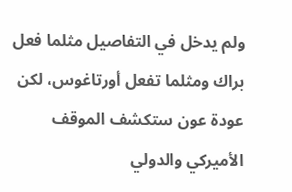ولم يدخل في التفاصيل مثلما فعل براك ومثلما تفعل أورتاغوس، لكن عودة عون ستكشف الموقف الأميركي والدولي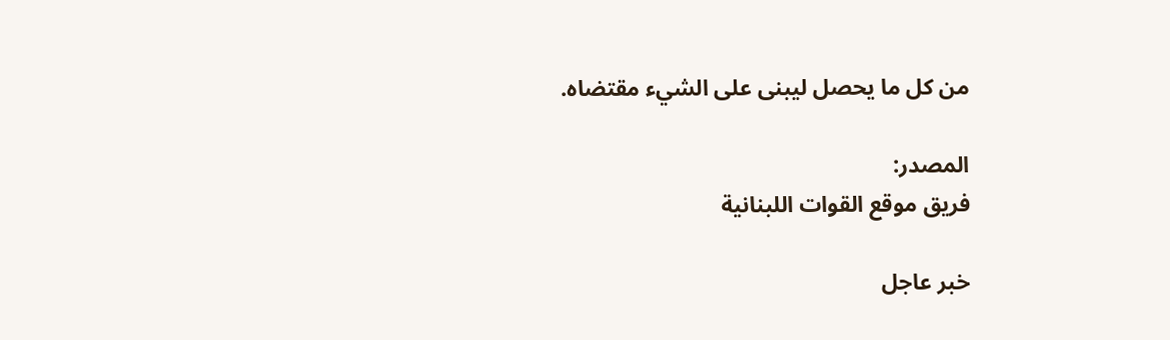من كل ما يحصل ليبنى على الشيء مقتضاه.

المصدر:
فريق موقع القوات اللبنانية

خبر عاجل